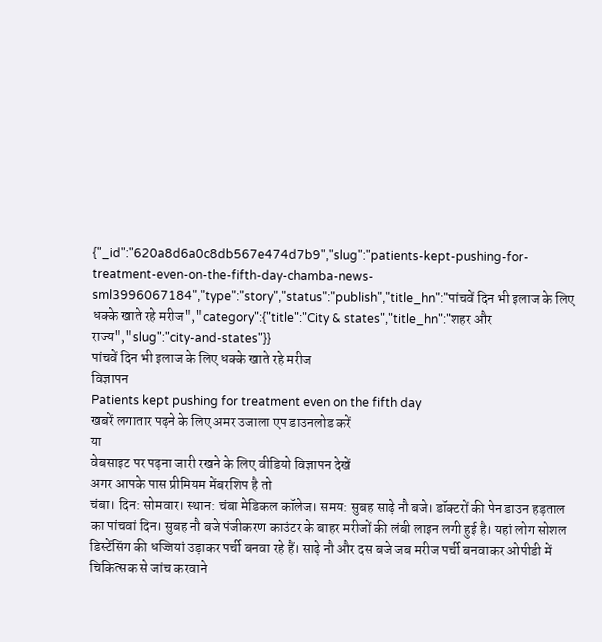{"_id":"620a8d6a0c8db567e474d7b9","slug":"patients-kept-pushing-for-treatment-even-on-the-fifth-day-chamba-news-sml3996067184","type":"story","status":"publish","title_hn":"पांचवें दिन भी इलाज के लिए धक्के खाते रहे मरीज","category":{"title":"City & states","title_hn":"शहर और राज्य","slug":"city-and-states"}}
पांचवें दिन भी इलाज के लिए धक्के खाते रहे मरीज
विज्ञापन
Patients kept pushing for treatment even on the fifth day
खबरें लगातार पढ़ने के लिए अमर उजाला एप डाउनलोड करें
या
वेबसाइट पर पढ़ना जारी रखने के लिए वीडियो विज्ञापन देखें
अगर आपके पास प्रीमियम मेंबरशिप है तो
चंबा। दिन: सोमवार। स्थान: चंबा मेडिकल कॉलेज। समय: सुबह साढ़े नौ बजे। डॉक्टरों की पेन डाउन हड़ताल का पांचवां दिन। सुबह नौ बजे पंजीकरण काउंटर के बाहर मरीजों की लंबी लाइन लगी हुई है। यहां लोग सोशल डिस्टेंसिंग की धज्जियां उड़ाकर पर्ची बनवा रहे हैं। साढ़े नौ और दस बजे जब मरीज पर्ची बनवाकर ओपीडी में चिकित्सक से जांच करवाने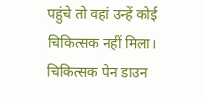पहुंचे तो वहां उन्हें कोई चिकित्सक नहीं मिला। चिकित्सक पेन डाउन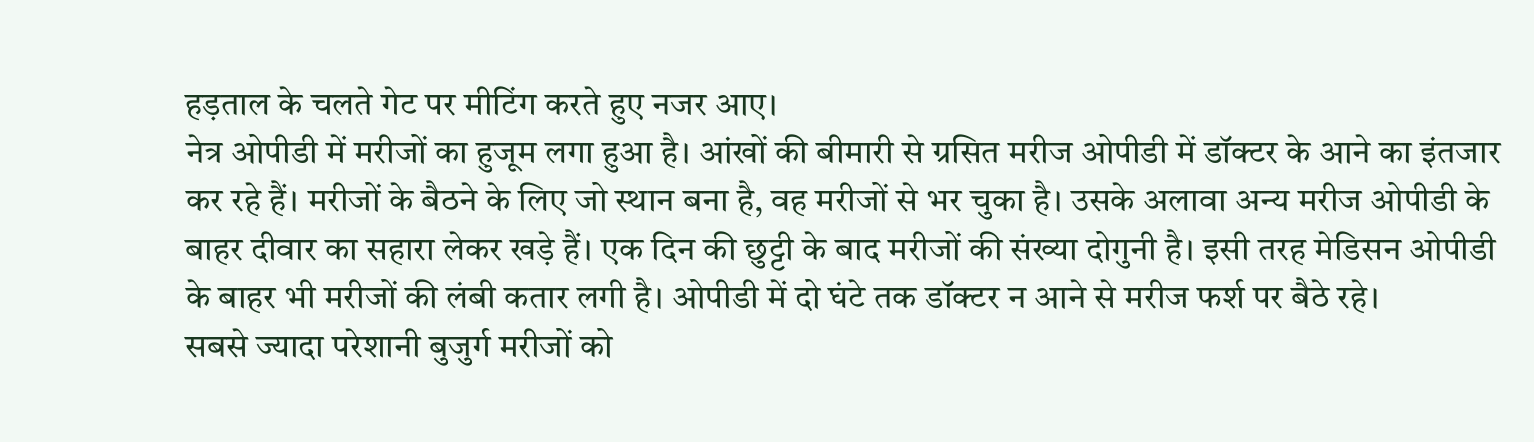हड़ताल के चलते गेट पर मीटिंग करते हुए नजर आए।
नेत्र ओपीडी में मरीजों का हुजूम लगा हुआ है। आंखों की बीमारी से ग्रसित मरीज ओपीडी में डॉक्टर के आने का इंतजार कर रहे हैं। मरीजों के बैठने के लिए जो स्थान बना है, वह मरीजों से भर चुका है। उसके अलावा अन्य मरीज ओपीडी के बाहर दीवार का सहारा लेकर खड़े हैं। एक दिन की छुट्टी के बाद मरीजों की संख्या दोगुनी है। इसी तरह मेडिसन ओपीडी के बाहर भी मरीजों की लंबी कतार लगी है। ओपीडी में दो घंटे तक डॉक्टर न आने से मरीज फर्श पर बैठे रहे।
सबसे ज्यादा परेशानी बुजुर्ग मरीजों को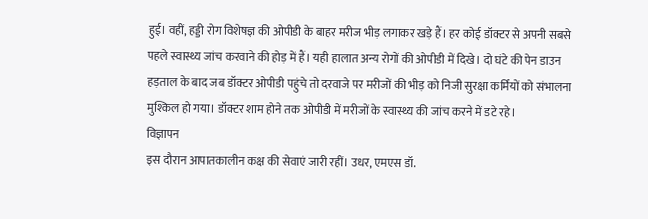हुई। वहीं, हड्डी रोग विशेषज्ञ की ओपीडी के बाहर मरीज भीड़ लगाकर खड़े हैं। हर कोई डॉक्टर से अपनी सबसे पहले स्वास्थ्य जांच करवाने की होड़ में हैं। यही हालात अन्य रोगों की ओपीडी में दिखे। दो घंटे की पेन डाउन हड़ताल के बाद जब डॉक्टर ओपीडी पहुंचे तो दरवाजे पर मरीजों की भीड़ को निजी सुरक्षा कर्मियों को संभालना मुश्किल हो गया। डॉक्टर शाम होने तक ओपीडी में मरीजों के स्वास्थ्य की जांच करने में डटे रहे।
विज्ञापन
इस दौरान आपातकालीन कक्ष की सेवाएं जारी रहीं। उधर, एमएस डॉ.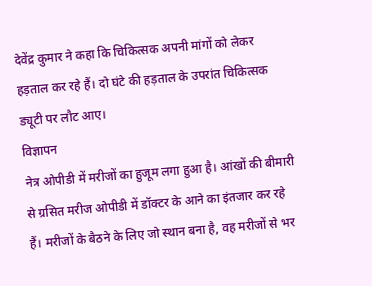देवेंद्र कुमार ने कहा कि चिकित्सक अपनी मांगों को लेकर हड़ताल कर रहे हैं। दो घंटे की हड़ताल के उपरांत चिकित्सक ड्यूटी पर लौट आए।
विज्ञापन
नेत्र ओपीडी में मरीजों का हुजूम लगा हुआ है। आंखों की बीमारी से ग्रसित मरीज ओपीडी में डॉक्टर के आने का इंतजार कर रहे हैं। मरीजों के बैठने के लिए जो स्थान बना है, वह मरीजों से भर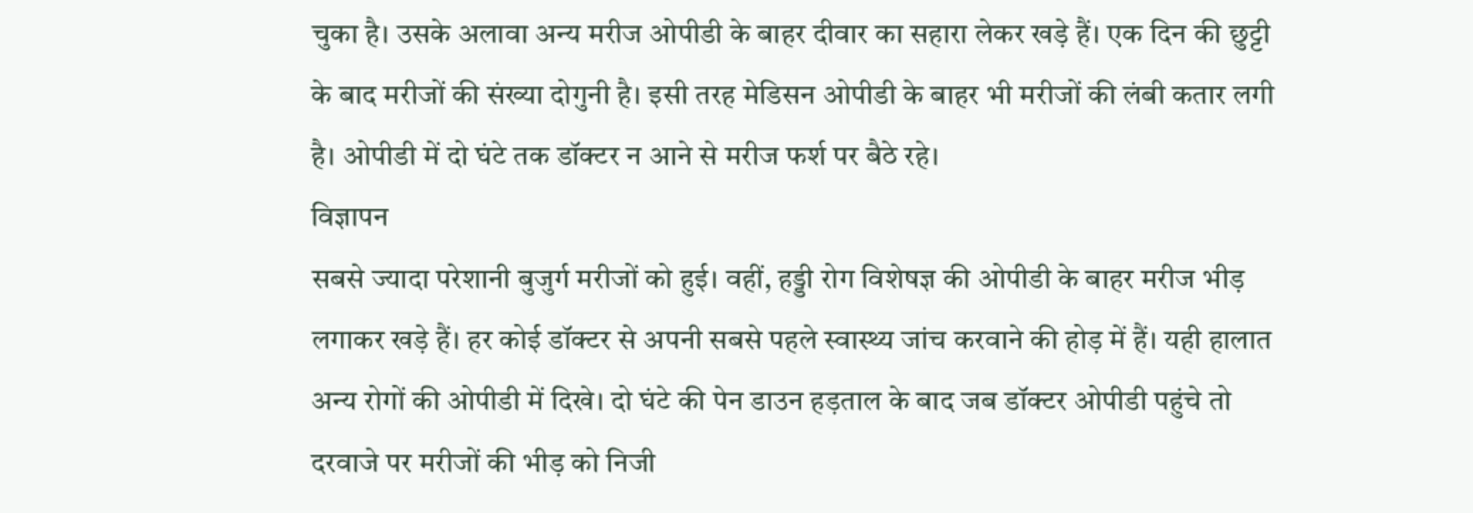चुका है। उसके अलावा अन्य मरीज ओपीडी के बाहर दीवार का सहारा लेकर खड़े हैं। एक दिन की छुट्टी के बाद मरीजों की संख्या दोगुनी है। इसी तरह मेडिसन ओपीडी के बाहर भी मरीजों की लंबी कतार लगी है। ओपीडी में दो घंटे तक डॉक्टर न आने से मरीज फर्श पर बैठे रहे।
विज्ञापन
सबसे ज्यादा परेशानी बुजुर्ग मरीजों को हुई। वहीं, हड्डी रोग विशेषज्ञ की ओपीडी के बाहर मरीज भीड़ लगाकर खड़े हैं। हर कोई डॉक्टर से अपनी सबसे पहले स्वास्थ्य जांच करवाने की होड़ में हैं। यही हालात अन्य रोगों की ओपीडी में दिखे। दो घंटे की पेन डाउन हड़ताल के बाद जब डॉक्टर ओपीडी पहुंचे तो दरवाजे पर मरीजों की भीड़ को निजी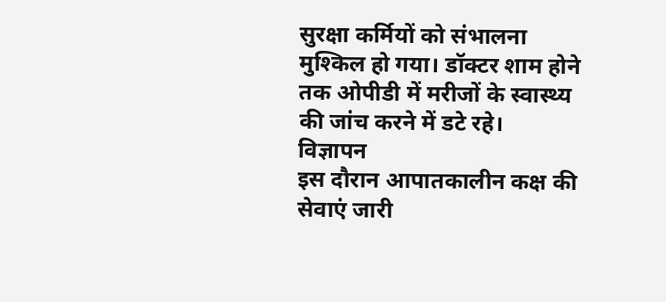सुरक्षा कर्मियों को संभालना मुश्किल हो गया। डॉक्टर शाम होने तक ओपीडी में मरीजों के स्वास्थ्य की जांच करने में डटे रहे।
विज्ञापन
इस दौरान आपातकालीन कक्ष की सेवाएं जारी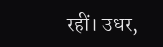रहीं। उधर,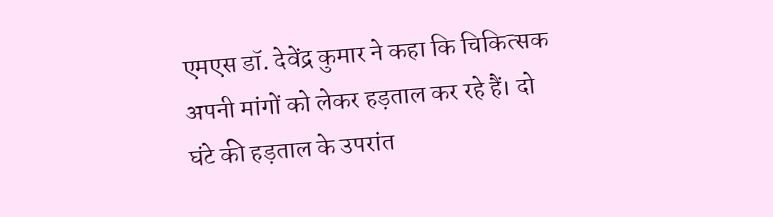एमएस डॉ. देवेंद्र कुमार ने कहा कि चिकित्सक अपनी मांगों को लेकर हड़ताल कर रहे हैं। दो घंटे की हड़ताल के उपरांत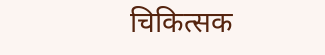चिकित्सक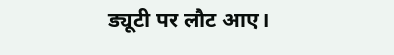ड्यूटी पर लौट आए।